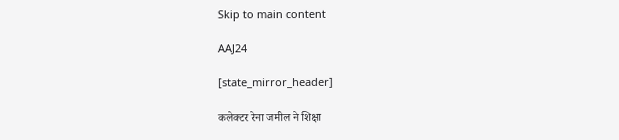Skip to main content

AAJ24

[state_mirror_header]

कलेक्टर रेना जमील ने शिक्षा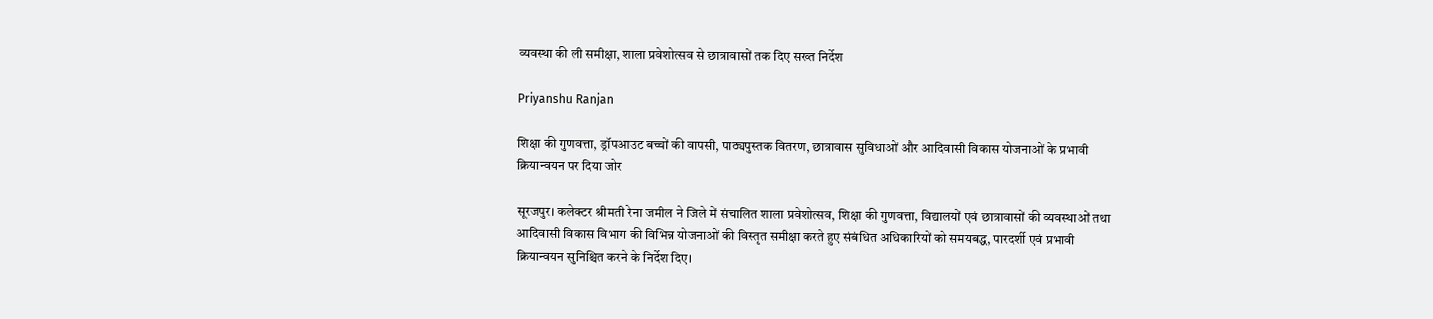व्यवस्था की ली समीक्षा, शाला प्रवेशोत्सव से छात्रावासों तक दिए सख्त निर्देश

Priyanshu Ranjan

शिक्षा की गुणवत्ता, ड्रॉपआउट बच्चों की वापसी, पाठ्यपुस्तक वितरण, छात्रावास सुविधाओं और आदिवासी विकास योजनाओं के प्रभावी क्रियान्वयन पर दिया जोर

सूरजपुर। कलेक्टर श्रीमती रेना जमील ने जिले में संचालित शाला प्रवेशोत्सव, शिक्षा की गुणवत्ता, विद्यालयों एवं छात्रावासों की व्यवस्थाओं तथा आदिवासी विकास विभाग की विभिन्न योजनाओं की विस्तृत समीक्षा करते हुए संबंधित अधिकारियों को समयबद्ध, पारदर्शी एवं प्रभावी क्रियान्वयन सुनिश्चित करने के निर्देश दिए।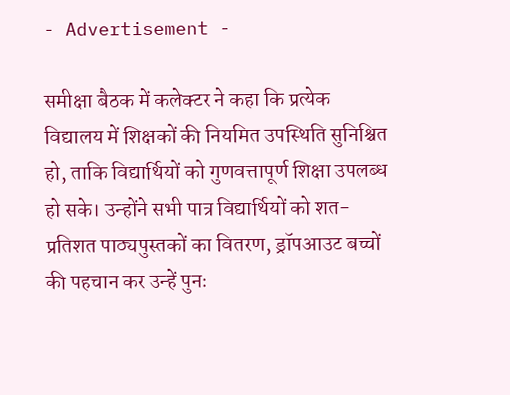- Advertisement -

समीक्षा बैठक में कलेक्टर ने कहा कि प्रत्येक विद्यालय में शिक्षकों की नियमित उपस्थिति सुनिश्चित हो, ताकि विद्यार्थियों को गुणवत्तापूर्ण शिक्षा उपलब्ध हो सके। उन्होंने सभी पात्र विद्यार्थियों को शत-प्रतिशत पाठ्यपुस्तकों का वितरण, ड्रॉपआउट बच्चों की पहचान कर उन्हें पुनः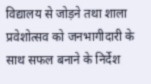विद्यालय से जोड़ने तथा शाला प्रवेशोत्सव को जनभागीदारी के साथ सफल बनाने के निर्देश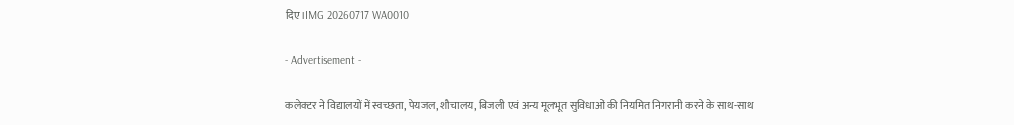दिए।IMG 20260717 WA0010

- Advertisement -

कलेक्टर ने विद्यालयों में स्वच्छता, पेयजल, शौचालय, बिजली एवं अन्य मूलभूत सुविधाओं की नियमित निगरानी करने के साथ-साथ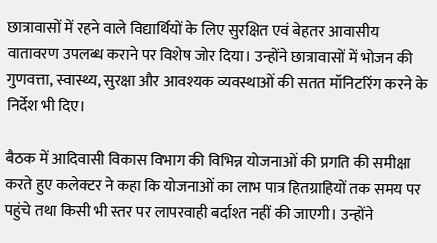छात्रावासों में रहने वाले विद्यार्थियों के लिए सुरक्षित एवं बेहतर आवासीय वातावरण उपलब्ध कराने पर विशेष जोर दिया। उन्होंने छात्रावासों में भोजन की गुणवत्ता, स्वास्थ्य, सुरक्षा और आवश्यक व्यवस्थाओं की सतत मॉनिटरिंग करने के निर्देश भी दिए।

बैठक में आदिवासी विकास विभाग की विभिन्न योजनाओं की प्रगति की समीक्षा करते हुए कलेक्टर ने कहा कि योजनाओं का लाभ पात्र हितग्राहियों तक समय पर पहुंचे तथा किसी भी स्तर पर लापरवाही बर्दाश्त नहीं की जाएगी। उन्होंने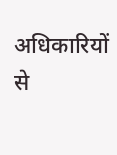अधिकारियों से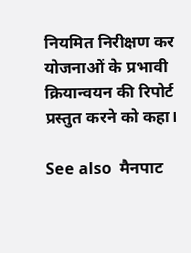नियमित निरीक्षण कर योजनाओं के प्रभावी क्रियान्वयन की रिपोर्ट प्रस्तुत करने को कहा।

See also  मैनपाट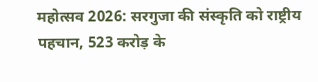महोत्सव 2026: सरगुजा की संस्कृति को राष्ट्रीय पहचान, 523 करोड़ के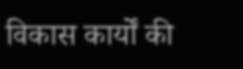विकास कार्यों की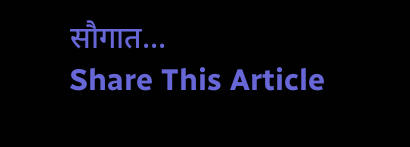सौगात...
Share This Article